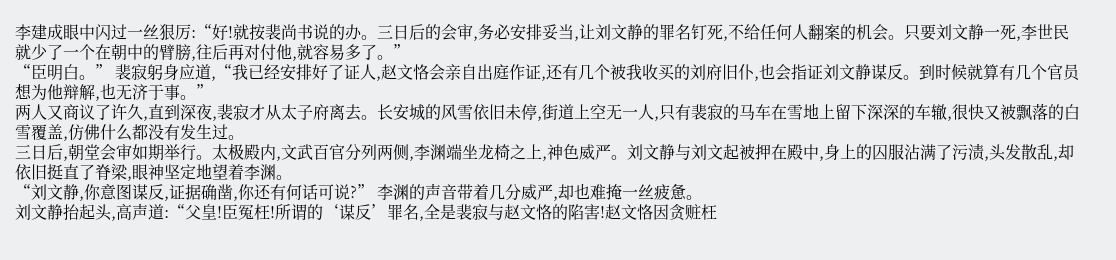李建成眼中闪过一丝狠厉:“好!就按裴尚书说的办。三日后的会审,务必安排妥当,让刘文静的罪名钉死,不给任何人翻案的机会。只要刘文静一死,李世民就少了一个在朝中的臂膀,往后再对付他,就容易多了。”
“臣明白。” 裴寂躬身应道,“我已经安排好了证人,赵文恪会亲自出庭作证,还有几个被我收买的刘府旧仆,也会指证刘文静谋反。到时候就算有几个官员想为他辩解,也无济于事。”
两人又商议了许久,直到深夜,裴寂才从太子府离去。长安城的风雪依旧未停,街道上空无一人,只有裴寂的马车在雪地上留下深深的车辙,很快又被飘落的白雪覆盖,仿佛什么都没有发生过。
三日后,朝堂会审如期举行。太极殿内,文武百官分列两侧,李渊端坐龙椅之上,神色威严。刘文静与刘文起被押在殿中,身上的囚服沾满了污渍,头发散乱,却依旧挺直了脊梁,眼神坚定地望着李渊。
“刘文静,你意图谋反,证据确凿,你还有何话可说?” 李渊的声音带着几分威严,却也难掩一丝疲惫。
刘文静抬起头,高声道:“父皇!臣冤枉!所谓的‘谋反’罪名,全是裴寂与赵文恪的陷害!赵文恪因贪赃枉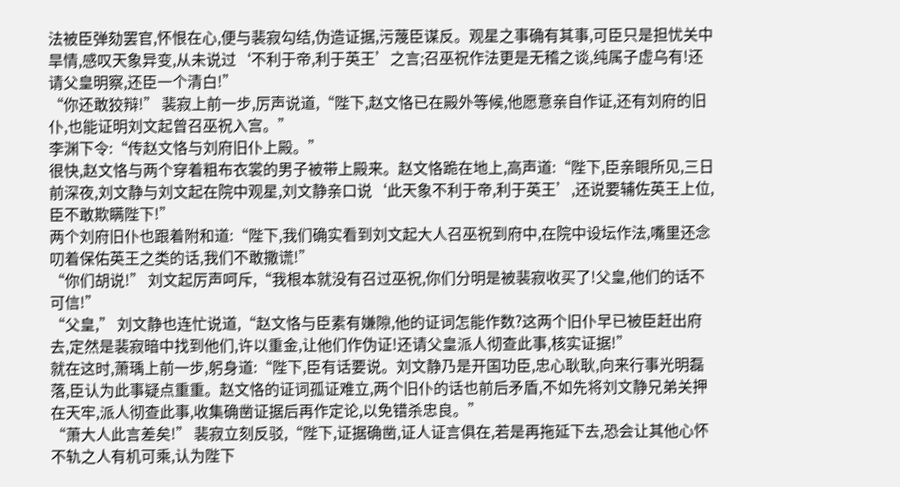法被臣弹劾罢官,怀恨在心,便与裴寂勾结,伪造证据,污蔑臣谋反。观星之事确有其事,可臣只是担忧关中旱情,感叹天象异变,从未说过‘不利于帝,利于英王’之言;召巫祝作法更是无稽之谈,纯属子虚乌有!还请父皇明察,还臣一个清白!”
“你还敢狡辩!” 裴寂上前一步,厉声说道,“陛下,赵文恪已在殿外等候,他愿意亲自作证,还有刘府的旧仆,也能证明刘文起曾召巫祝入宫。”
李渊下令:“传赵文恪与刘府旧仆上殿。”
很快,赵文恪与两个穿着粗布衣裳的男子被带上殿来。赵文恪跪在地上,高声道:“陛下,臣亲眼所见,三日前深夜,刘文静与刘文起在院中观星,刘文静亲口说‘此天象不利于帝,利于英王’,还说要辅佐英王上位,臣不敢欺瞒陛下!”
两个刘府旧仆也跟着附和道:“陛下,我们确实看到刘文起大人召巫祝到府中,在院中设坛作法,嘴里还念叨着保佑英王之类的话,我们不敢撒谎!”
“你们胡说!” 刘文起厉声呵斥,“我根本就没有召过巫祝,你们分明是被裴寂收买了!父皇,他们的话不可信!”
“父皇,” 刘文静也连忙说道,“赵文恪与臣素有嫌隙,他的证词怎能作数?这两个旧仆早已被臣赶出府去,定然是裴寂暗中找到他们,许以重金,让他们作伪证!还请父皇派人彻查此事,核实证据!”
就在这时,萧瑀上前一步,躬身道:“陛下,臣有话要说。刘文静乃是开国功臣,忠心耿耿,向来行事光明磊落,臣认为此事疑点重重。赵文恪的证词孤证难立,两个旧仆的话也前后矛盾,不如先将刘文静兄弟关押在天牢,派人彻查此事,收集确凿证据后再作定论,以免错杀忠良。”
“萧大人此言差矣!” 裴寂立刻反驳,“陛下,证据确凿,证人证言俱在,若是再拖延下去,恐会让其他心怀不轨之人有机可乘,认为陛下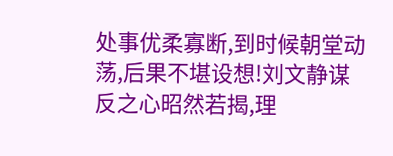处事优柔寡断,到时候朝堂动荡,后果不堪设想!刘文静谋反之心昭然若揭,理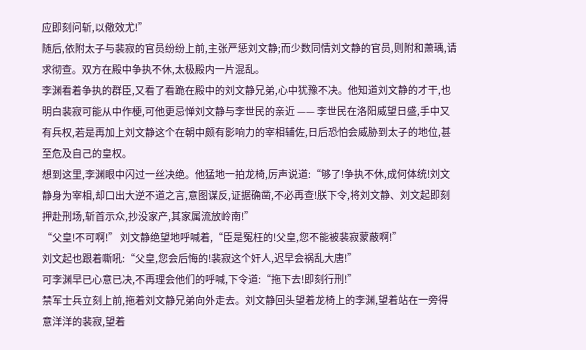应即刻问斩,以儆效尤!”
随后,依附太子与裴寂的官员纷纷上前,主张严惩刘文静;而少数同情刘文静的官员,则附和萧瑀,请求彻查。双方在殿中争执不休,太极殿内一片混乱。
李渊看着争执的群臣,又看了看跪在殿中的刘文静兄弟,心中犹豫不决。他知道刘文静的才干,也明白裴寂可能从中作梗,可他更忌惮刘文静与李世民的亲近 —— 李世民在洛阳威望日盛,手中又有兵权,若是再加上刘文静这个在朝中颇有影响力的宰相辅佐,日后恐怕会威胁到太子的地位,甚至危及自己的皇权。
想到这里,李渊眼中闪过一丝决绝。他猛地一拍龙椅,厉声说道:“够了!争执不休,成何体统!刘文静身为宰相,却口出大逆不道之言,意图谋反,证据确凿,不必再查!朕下令,将刘文静、刘文起即刻押赴刑场,斩首示众,抄没家产,其家属流放岭南!”
“父皇!不可啊!” 刘文静绝望地呼喊着,“臣是冤枉的!父皇,您不能被裴寂蒙蔽啊!”
刘文起也跟着嘶吼:“父皇,您会后悔的!裴寂这个奸人,迟早会祸乱大唐!”
可李渊早已心意已决,不再理会他们的呼喊,下令道:“拖下去!即刻行刑!”
禁军士兵立刻上前,拖着刘文静兄弟向外走去。刘文静回头望着龙椅上的李渊,望着站在一旁得意洋洋的裴寂,望着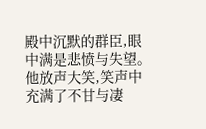殿中沉默的群臣,眼中满是悲愤与失望。他放声大笑,笑声中充满了不甘与凄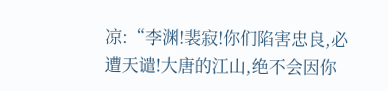凉:“李渊!裴寂!你们陷害忠良,必遭天谴!大唐的江山,绝不会因你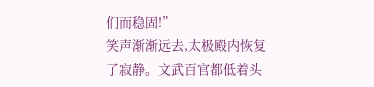们而稳固!”
笑声渐渐远去,太极殿内恢复了寂静。文武百官都低着头